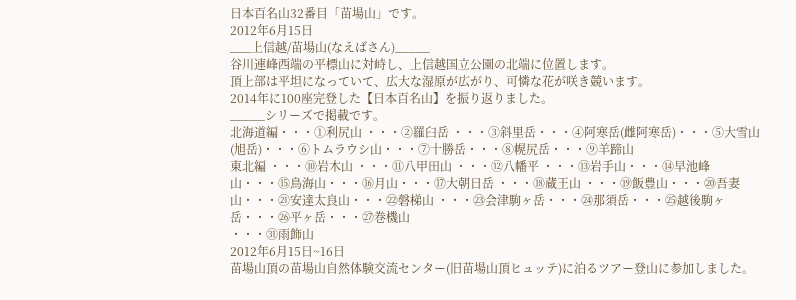日本百名山32番目「苗場山」です。
2012年6月15日
___上信越/苗場山(なえばさん)_____
谷川連峰西端の平標山に対峙し、上信越国立公園の北端に位置します。
頂上部は平坦になっていて、広大な湿原が広がり、可憐な花が咲き競います。
2014年に100座完登した【日本百名山】を振り返りました。
_____シリーズで掲載です。
北海道編・・・①利尻山 ・・・②羅臼岳 ・・・③斜里岳・・・④阿寒岳(雌阿寒岳)・・・⑤大雪山(旭岳)・・・⑥トムラウシ山・・・⑦十勝岳・・・⑧幌尻岳・・・⑨羊蹄山
東北編 ・・・⑩岩木山 ・・・⑪八甲田山 ・・・⑫八幡平 ・・・⑬岩手山・・・⑭早池峰山・・・⑮鳥海山・・・⑯月山・・・⑰大朝日岳 ・・・⑱蔵王山 ・・・⑲飯豊山・・・⑳吾妻山・・・㉑安達太良山・・・㉒磐梯山 ・・・㉓会津駒ヶ岳・・・㉔那須岳・・・㉕越後駒ヶ岳・・・㉖平ヶ岳・・・㉗巻機山
・・・㉛雨飾山
2012年6月15日~16日
苗場山頂の苗場山自然体験交流センター(旧苗場山頂ヒュッテ)に泊るツアー登山に参加しました。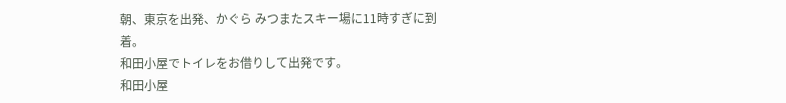朝、東京を出発、かぐら みつまたスキー場に11時すぎに到着。
和田小屋でトイレをお借りして出発です。
和田小屋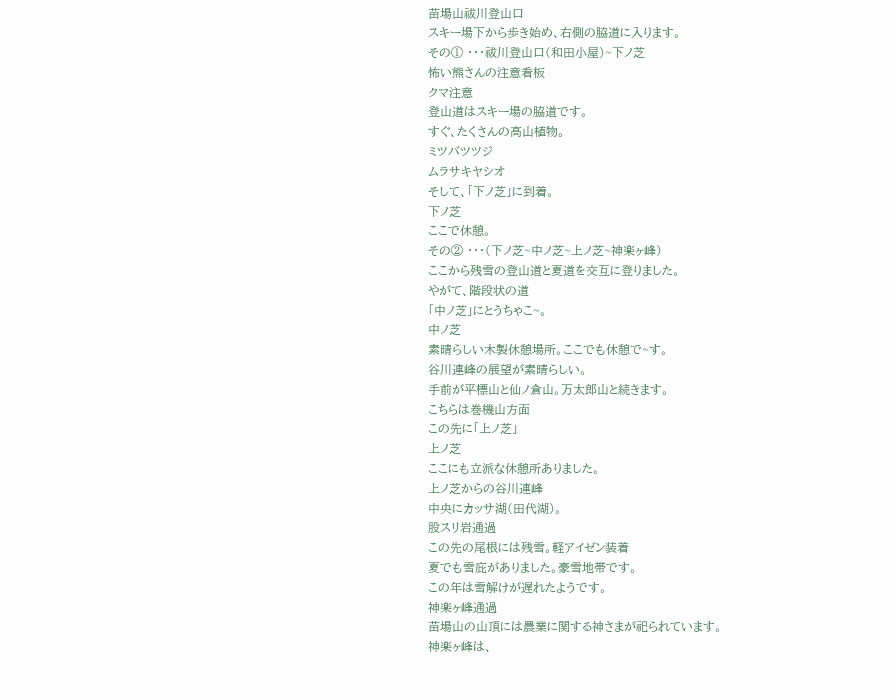苗場山祓川登山口
スキー場下から歩き始め、右側の脇道に入ります。
その① ・・・祓川登山口(和田小屋)~下ノ芝
怖い熊さんの注意看板
クマ注意
登山道はスキー場の脇道です。
すぐ、たくさんの高山植物。
ミツバツツジ
ムラサキヤシオ
そして、「下ノ芝」に到着。
下ノ芝
ここで休憩。
その② ・・・(下ノ芝~中ノ芝~上ノ芝~神楽ヶ峰)
ここから残雪の登山道と夏道を交互に登りました。
やがて、階段状の道
「中ノ芝」にとうちゃこ~。
中ノ芝
素晴らしい木製休憩場所。ここでも休憩で~す。
谷川連峰の展望が素晴らしい。
手前が平標山と仙ノ倉山。万太郎山と続きます。
こちらは巻機山方面
この先に「上ノ芝」
上ノ芝
ここにも立派な休憩所ありました。
上ノ芝からの谷川連峰
中央にカッサ湖(田代湖)。
股スリ岩通過
この先の尾根には残雪。軽アイゼン装着
夏でも雪庇がありました。豪雪地帯です。
この年は雪解けが遅れたようです。
神楽ヶ峰通過
苗場山の山頂には農業に関する神さまが祀られています。
神楽ヶ峰は、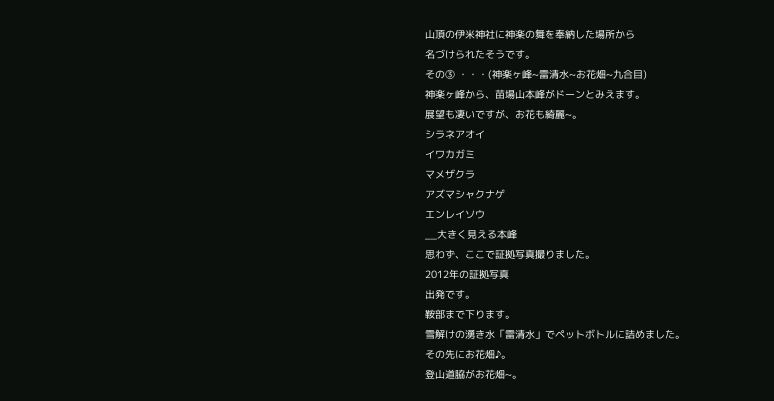山頂の伊米神社に神楽の舞を奉納した場所から
名づけられたそうです。
その③ ・・・(神楽ヶ峰~雷清水~お花畑~九合目)
神楽ヶ峰から、苗場山本峰がドーンとみえます。
展望も凄いですが、お花も綺麗~。
シラネアオイ
イワカガミ
マメザクラ
アズマシャクナゲ
エンレイソウ
__大きく見える本峰
思わず、ここで証拠写真撮りました。
2012年の証拠写真
出発です。
鞍部まで下ります。
雪解けの湧き水「雷清水」でペットボトルに詰めました。
その先にお花畑♪。
登山道脇がお花畑~。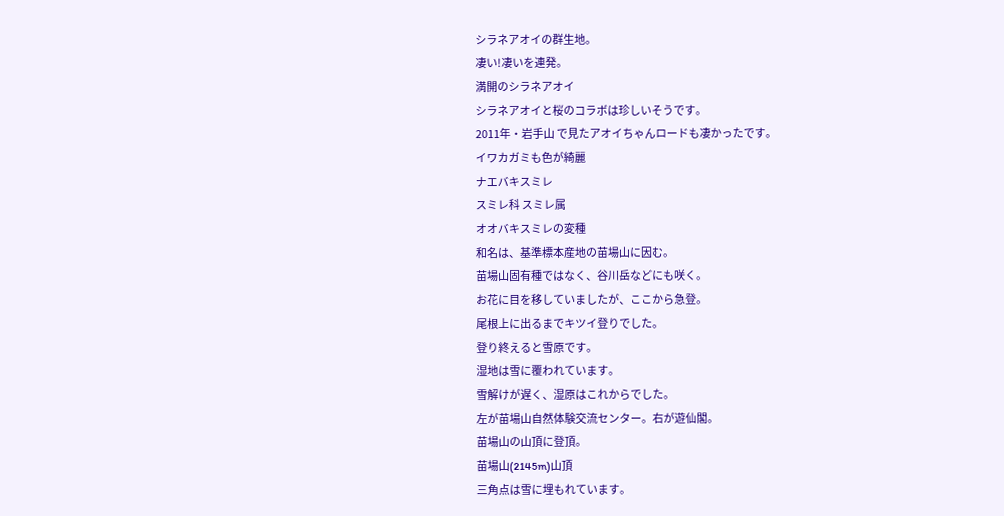シラネアオイの群生地。
凄い!凄いを連発。
満開のシラネアオイ
シラネアオイと桜のコラボは珍しいそうです。
2011年・岩手山 で見たアオイちゃんロードも凄かったです。
イワカガミも色が綺麗
ナエバキスミレ
スミレ科 スミレ属
オオバキスミレの変種
和名は、基準標本産地の苗場山に因む。
苗場山固有種ではなく、谷川岳などにも咲く。
お花に目を移していましたが、ここから急登。
尾根上に出るまでキツイ登りでした。
登り終えると雪原です。
湿地は雪に覆われています。
雪解けが遅く、湿原はこれからでした。
左が苗場山自然体験交流センター。右が遊仙閣。
苗場山の山頂に登頂。
苗場山(2145m)山頂
三角点は雪に埋もれています。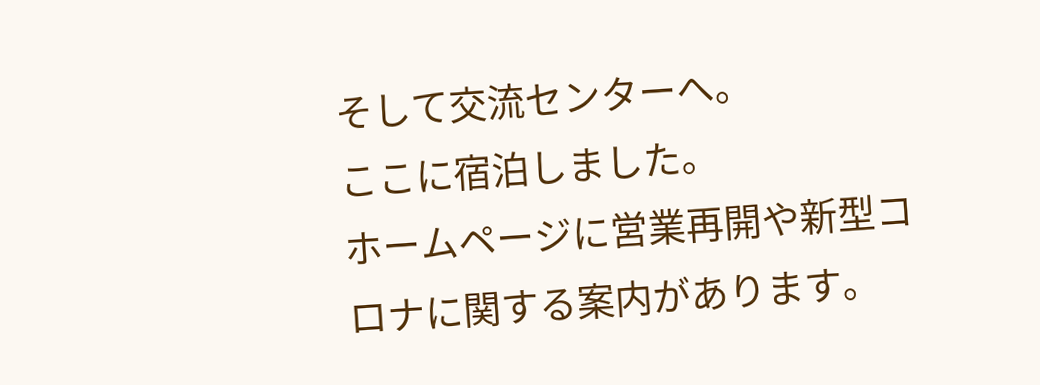そして交流センターへ。
ここに宿泊しました。
ホームページに営業再開や新型コロナに関する案内があります。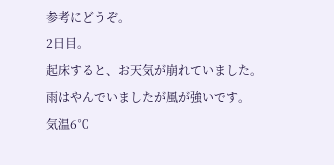参考にどうぞ。
2日目。
起床すると、お天気が崩れていました。
雨はやんでいましたが風が強いです。
気温6℃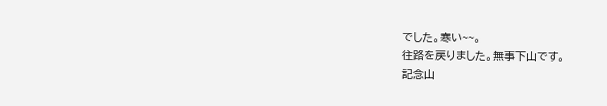でした。寒い~~。
往路を戻りました。無事下山です。
記念山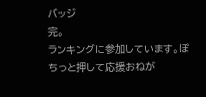バッジ
完。
ランキングに参加しています。ぽちっと押して応援おねが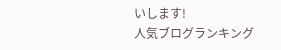いします!
人気ブログランキング